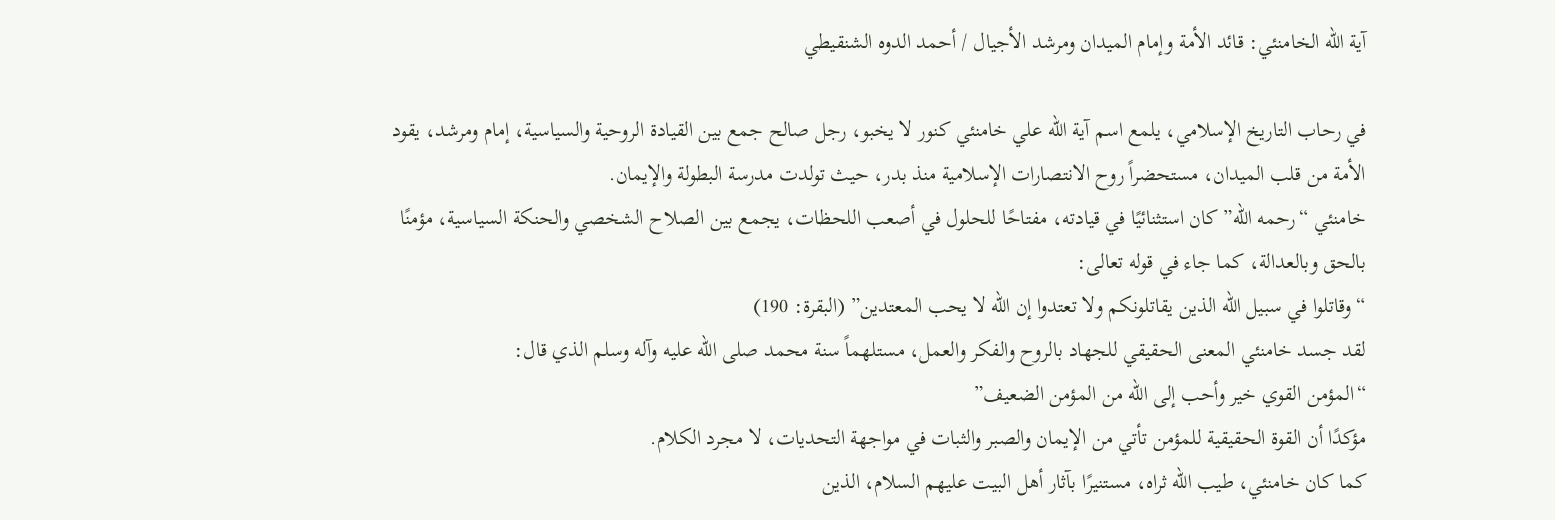آية الله الخامنئي: قائد الأمة وإمام الميدان ومرشد الأجيال / أحمد الدوه الشنقيطي

في رحاب التاريخ الإسلامي، يلمع اسم آية الله علي خامنئي كنور لا يخبو، رجل صالح جمع بين القيادة الروحية والسياسية، إمام ومرشد، يقود الأمة من قلب الميدان، مستحضراً روح الانتصارات الإسلامية منذ بدر، حيث تولدت مدرسة البطولة والإيمان.
خامنئي “رحمه الله” كان استثنائيًا في قيادته، مفتاحًا للحلول في أصعب اللحظات، يجمع بين الصلاح الشخصي والحنكة السياسية، مؤمنًا بالحق وبالعدالة، كما جاء في قوله تعالى:
“وقاتلوا في سبيل الله الذين يقاتلونكم ولا تعتدوا إن الله لا يحب المعتدين” (البقرة: 190)
لقد جسد خامنئي المعنى الحقيقي للجهاد بالروح والفكر والعمل، مستلهماً سنة محمد صلى الله عليه وآله وسلم الذي قال:
“المؤمن القوي خير وأحب إلى الله من المؤمن الضعيف”
مؤكدًا أن القوة الحقيقية للمؤمن تأتي من الإيمان والصبر والثبات في مواجهة التحديات، لا مجرد الكلام.
كما كان خامنئي، طيب الله ثراه، مستنيرًا بآثار أهل البيت عليهم السلام، الذين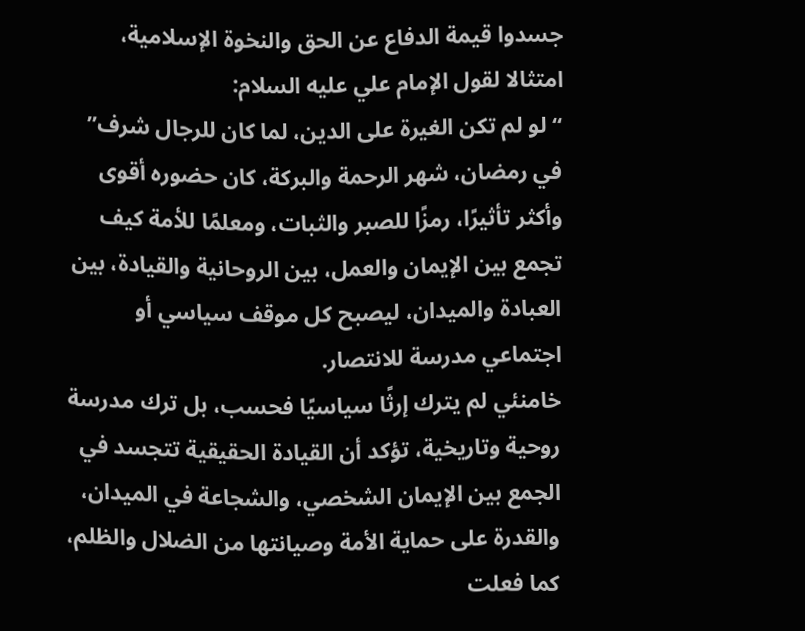جسدوا قيمة الدفاع عن الحق والنخوة الإسلامية، امتثالا لقول الإمام علي عليه السلام:
“لو لم تكن الغيرة على الدين، لما كان للرجال شرف”
في رمضان، شهر الرحمة والبركة، كان حضوره أقوى وأكثر تأثيرًا، رمزًا للصبر والثبات، ومعلمًا للأمة كيف تجمع بين الإيمان والعمل، بين الروحانية والقيادة، بين العبادة والميدان، ليصبح كل موقف سياسي أو اجتماعي مدرسة للانتصار.
خامنئي لم يترك إرثًا سياسيًا فحسب، بل ترك مدرسة روحية وتاريخية، تؤكد أن القيادة الحقيقية تتجسد في الجمع بين الإيمان الشخصي، والشجاعة في الميدان، والقدرة على حماية الأمة وصيانتها من الضلال والظلم، كما فعلت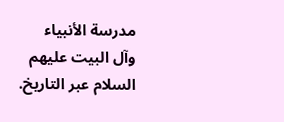مدرسة الأنبياء وآل البيت عليهم السلام عبر التاريخ.